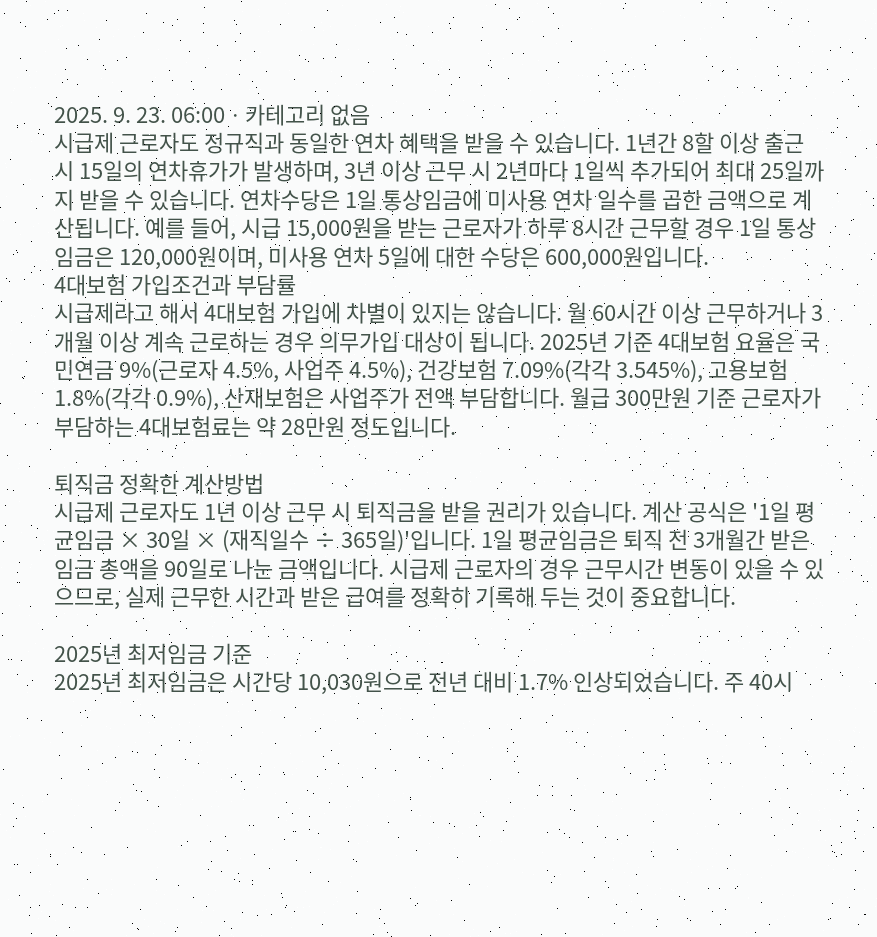2025. 9. 23. 06:00ㆍ카테고리 없음
시급제 근로자도 정규직과 동일한 연차 혜택을 받을 수 있습니다. 1년간 8할 이상 출근 시 15일의 연차휴가가 발생하며, 3년 이상 근무 시 2년마다 1일씩 추가되어 최대 25일까지 받을 수 있습니다. 연차수당은 1일 통상임금에 미사용 연차 일수를 곱한 금액으로 계산됩니다. 예를 들어, 시급 15,000원을 받는 근로자가 하루 8시간 근무할 경우 1일 통상임금은 120,000원이며, 미사용 연차 5일에 대한 수당은 600,000원입니다.
4대보험 가입조건과 부담률
시급제라고 해서 4대보험 가입에 차별이 있지는 않습니다. 월 60시간 이상 근무하거나 3개월 이상 계속 근로하는 경우 의무가입 대상이 됩니다. 2025년 기준 4대보험 요율은 국민연금 9%(근로자 4.5%, 사업주 4.5%), 건강보험 7.09%(각각 3.545%), 고용보험 1.8%(각각 0.9%), 산재보험은 사업주가 전액 부담합니다. 월급 300만원 기준 근로자가 부담하는 4대보험료는 약 28만원 정도입니다.

퇴직금 정확한 계산방법
시급제 근로자도 1년 이상 근무 시 퇴직금을 받을 권리가 있습니다. 계산 공식은 '1일 평균임금 × 30일 × (재직일수 ÷ 365일)'입니다. 1일 평균임금은 퇴직 전 3개월간 받은 임금 총액을 90일로 나눈 금액입니다. 시급제 근로자의 경우 근무시간 변동이 있을 수 있으므로, 실제 근무한 시간과 받은 급여를 정확히 기록해 두는 것이 중요합니다.

2025년 최저임금 기준
2025년 최저임금은 시간당 10,030원으로 전년 대비 1.7% 인상되었습니다. 주 40시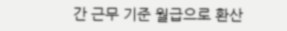간 근무 기준 월급으로 환산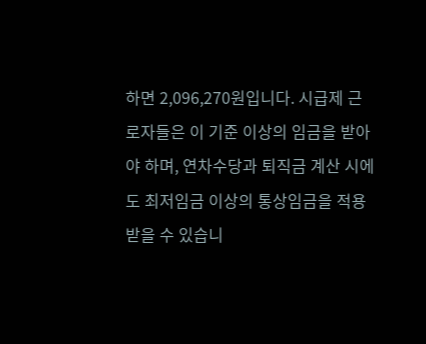하면 2,096,270원입니다. 시급제 근로자들은 이 기준 이상의 임금을 받아야 하며, 연차수당과 퇴직금 계산 시에도 최저임금 이상의 통상임금을 적용받을 수 있습니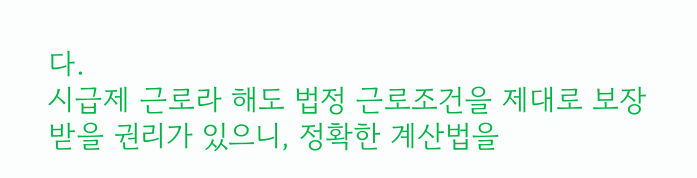다.
시급제 근로라 해도 법정 근로조건을 제대로 보장받을 권리가 있으니, 정확한 계산법을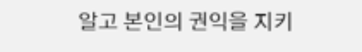알고 본인의 권익을 지키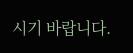시기 바랍니다.